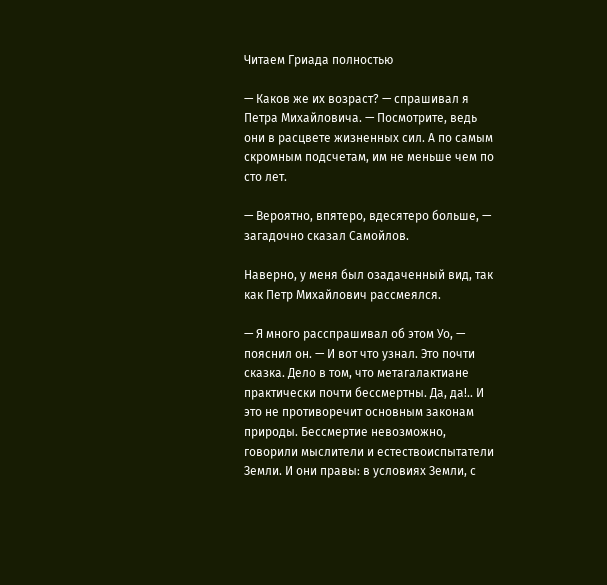Читаем Гриада полностью

— Каков же их возраст? — спрашивал я Петра Михайловича. — Посмотрите, ведь они в расцвете жизненных сил. А по самым скромным подсчетам, им не меньше чем по сто лет.

— Вероятно, впятеро, вдесятеро больше, — загадочно сказал Самойлов.

Наверно, у меня был озадаченный вид, так как Петр Михайлович рассмеялся.

— Я много расспрашивал об этом Уо, — пояснил он. — И вот что узнал. Это почти сказка. Дело в том, что метагалактиане практически почти бессмертны. Да, да!.. И это не противоречит основным законам природы. Бессмертие невозможно, говорили мыслители и естествоиспытатели Земли. И они правы: в условиях Земли, с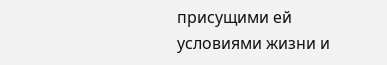присущими ей условиями жизни и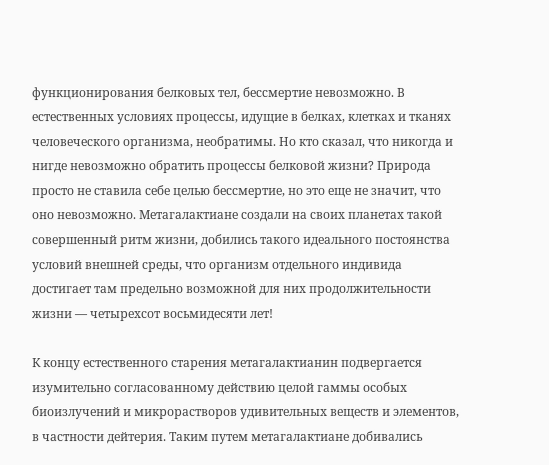функционирования белковых тел, бессмертие невозможно. В естественных условиях процессы, идущие в белках, клетках и тканях человеческого организма, необратимы. Но кто сказал, что никогда и нигде невозможно обратить процессы белковой жизни? Природа просто не ставила себе целью бессмертие, но это еще не значит, что оно невозможно. Метагалактиане создали на своих планетах такой совершенный ритм жизни, добились такого идеального постоянства условий внешней среды, что организм отдельного индивида достигает там предельно возможной для них продолжительности жизни — четырехсот восьмидесяти лет!

К концу естественного старения метагалактианин подвергается изумительно согласованному действию целой гаммы особых биоизлучений и микрорастворов удивительных веществ и элементов, в частности дейтерия. Таким путем метагалактиане добивались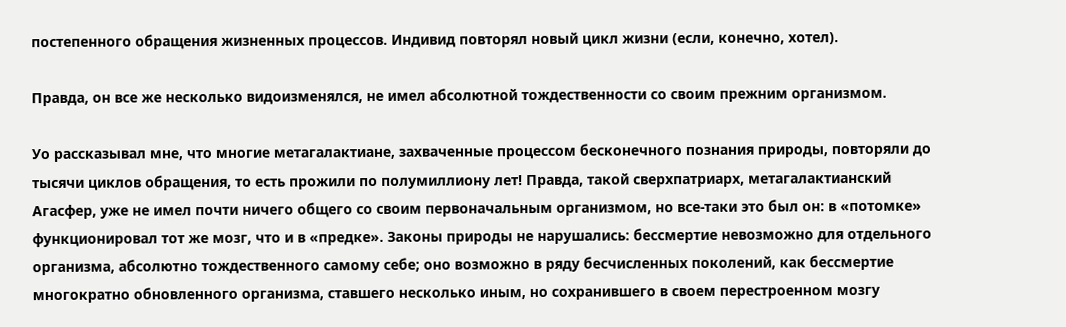постепенного обращения жизненных процессов. Индивид повторял новый цикл жизни (если, конечно, хотел).

Правда, он все же несколько видоизменялся, не имел абсолютной тождественности со своим прежним организмом.

Уо рассказывал мне, что многие метагалактиане, захваченные процессом бесконечного познания природы, повторяли до тысячи циклов обращения, то есть прожили по полумиллиону лет! Правда, такой сверхпатриарх, метагалактианский Агасфер, уже не имел почти ничего общего со своим первоначальным организмом, но все-таки это был он: в «потомке» функционировал тот же мозг, что и в «предке». Законы природы не нарушались: бессмертие невозможно для отдельного организма, абсолютно тождественного самому себе; оно возможно в ряду бесчисленных поколений, как бессмертие многократно обновленного организма, ставшего несколько иным, но сохранившего в своем перестроенном мозгу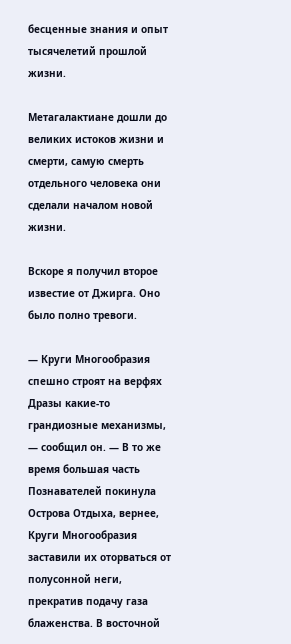бесценные знания и опыт тысячелетий прошлой жизни.

Метагалактиане дошли до великих истоков жизни и смерти, самую смерть отдельного человека они сделали началом новой жизни.

Вскоре я получил второе известие от Джирга. Оно было полно тревоги.

— Круги Многообразия спешно строят на верфях Дразы какие-то грандиозные механизмы, — сообщил он. — В то же время большая часть Познавателей покинула Острова Отдыха, вернее, Круги Многообразия заставили их оторваться от полусонной неги, прекратив подачу газа блаженства. В восточной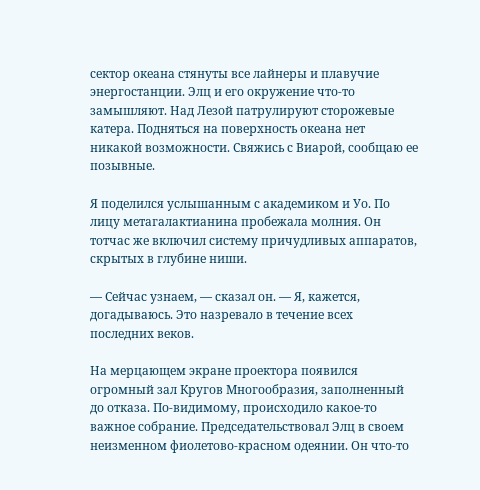сектор океана стянуты все лайнеры и плавучие энергостанции. Элц и его окружение что-то замышляют. Над Лезой патрулируют сторожевые катера. Подняться на поверхность океана нет никакой возможности. Свяжись с Виарой, сообщаю ее позывные.

Я поделился услышанным с академиком и Уо. По лицу метагалактианина пробежала молния. Он тотчас же включил систему причудливых аппаратов, скрытых в глубине ниши.

— Сейчас узнаем, — сказал он. — Я, кажется, догадываюсь. Это назревало в течение всех последних веков.

На мерцающем экране проектора появился огромный зал Кругов Многообразия, заполненный до отказа. По-видимому, происходило какое-то важное собрание. Председательствовал Элц в своем неизменном фиолетово-красном одеянии. Он что-то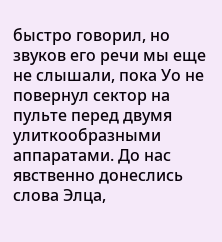быстро говорил, но звуков его речи мы еще не слышали, пока Уо не повернул сектор на пульте перед двумя улиткообразными аппаратами. До нас явственно донеслись слова Элца,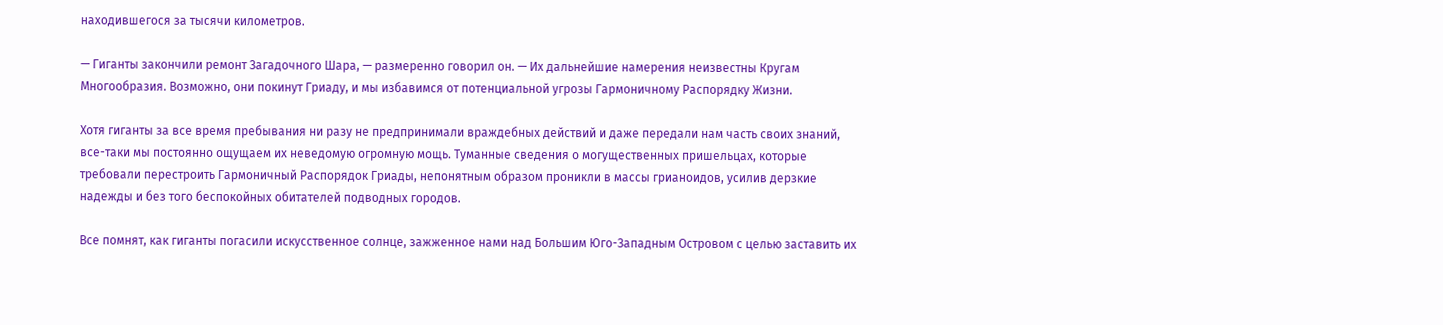находившегося за тысячи километров.

— Гиганты закончили ремонт Загадочного Шара, — размеренно говорил он. — Их дальнейшие намерения неизвестны Кругам Многообразия. Возможно, они покинут Гриаду, и мы избавимся от потенциальной угрозы Гармоничному Распорядку Жизни.

Хотя гиганты за все время пребывания ни разу не предпринимали враждебных действий и даже передали нам часть своих знаний, все-таки мы постоянно ощущаем их неведомую огромную мощь. Туманные сведения о могущественных пришельцах, которые требовали перестроить Гармоничный Распорядок Гриады, непонятным образом проникли в массы грианоидов, усилив дерзкие надежды и без того беспокойных обитателей подводных городов.

Все помнят, как гиганты погасили искусственное солнце, зажженное нами над Большим Юго-Западным Островом с целью заставить их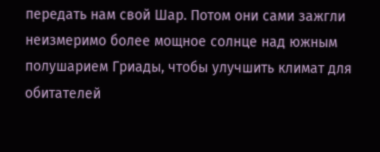передать нам свой Шар. Потом они сами зажгли неизмеримо более мощное солнце над южным полушарием Гриады, чтобы улучшить климат для обитателей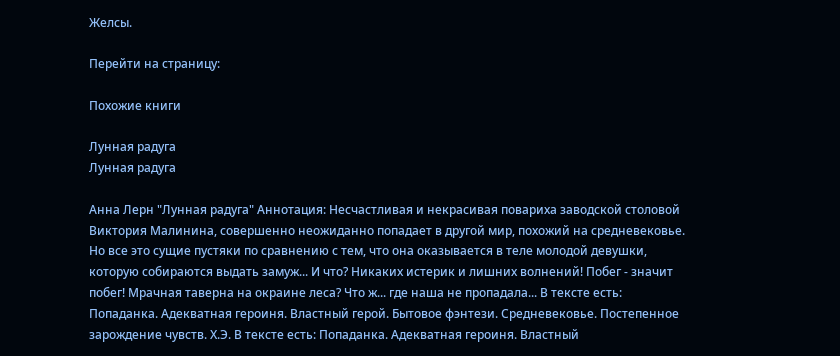Желсы.

Перейти на страницу:

Похожие книги

Лунная радуга
Лунная радуга

Анна Лерн "Лунная радуга" Аннотация: Несчастливая и некрасивая повариха заводской столовой Виктория Малинина, совершенно неожиданно попадает в другой мир, похожий на средневековье. Но все это сущие пустяки по сравнению с тем, что она оказывается в теле молодой девушки, которую собираются выдать замуж... И что? Никаких истерик и лишних волнений! Побег - значит побег! Мрачная таверна на окраине леса? Что ж... где наша не пропадала... В тексте есть: Попаданка. Адекватная героиня. Властный герой. Бытовое фэнтези. Средневековье. Постепенное зарождение чувств. Х.Э. В тексте есть: Попаданка. Адекватная героиня. Властный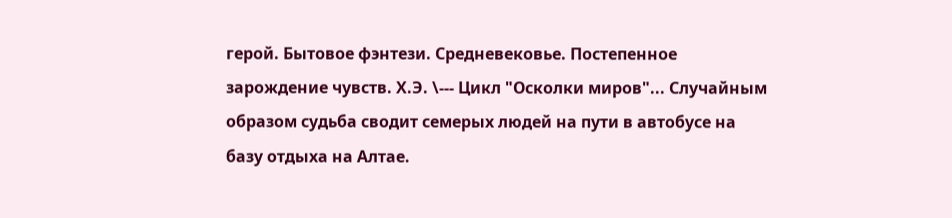герой. Бытовое фэнтези. Средневековье. Постепенное зарождение чувств. Х.Э. \--- Цикл "Осколки миров"... Случайным образом судьба сводит семерых людей на пути в автобусе на базу отдыха на Алтае.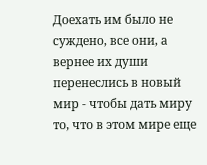Доехать им было не суждено, все они, а вернее их души перенеслись в новый мир - чтобы дать миру то, что в этом мире еще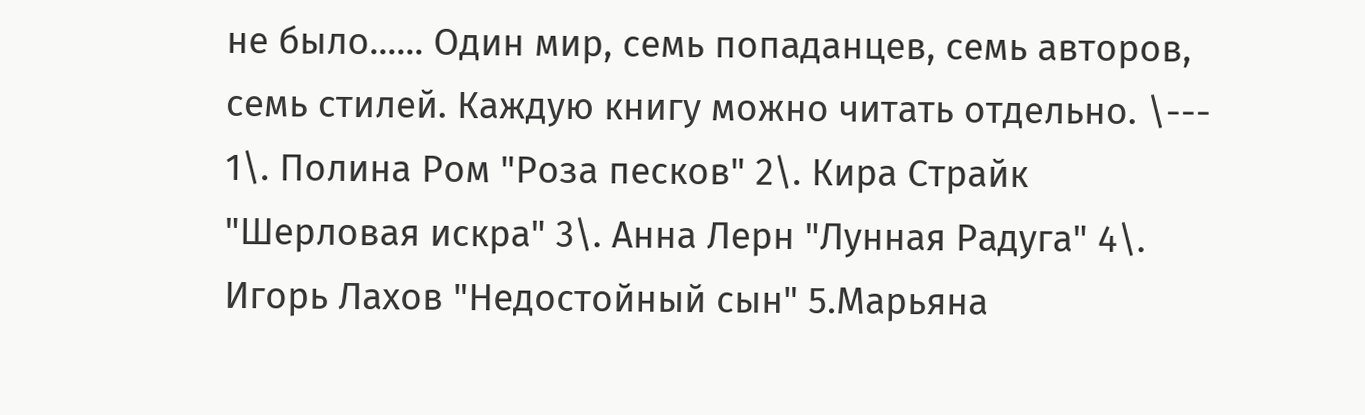не было...... Один мир, семь попаданцев, семь авторов, семь стилей. Каждую книгу можно читать отдельно. \--- 1\. Полина Ром "Роза песков" 2\. Кира Страйк "Шерловая искра" 3\. Анна Лерн "Лунная Радуга" 4\. Игорь Лахов "Недостойный сын" 5.Марьяна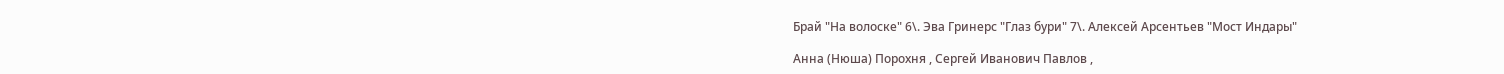Брай "На волоске" 6\. Эва Гринерс "Глаз бури" 7\. Алексей Арсентьев "Мост Индары"

Анна (Нюша) Порохня , Сергей Иванович Павлов ,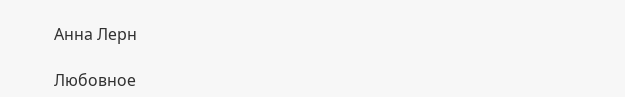Анна Лерн

Любовное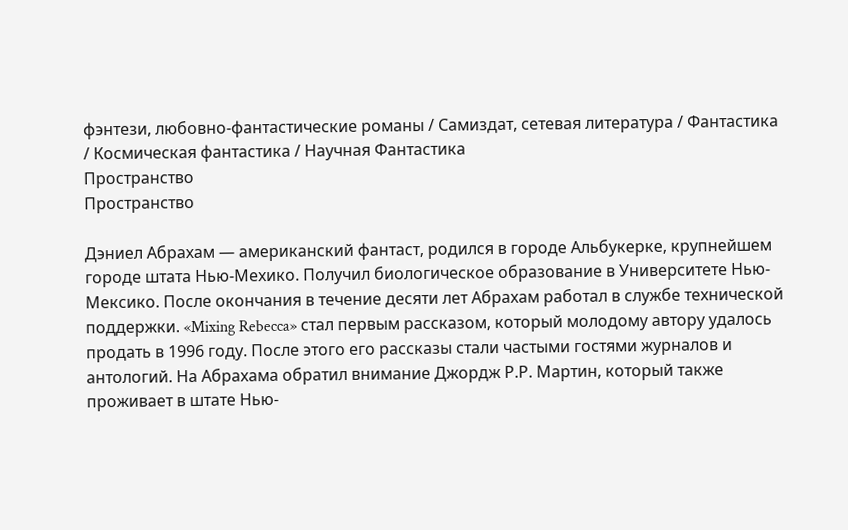фэнтези, любовно-фантастические романы / Самиздат, сетевая литература / Фантастика / Космическая фантастика / Научная Фантастика
Пространство
Пространство

Дэниел Абрахам — американский фантаст, родился в городе Альбукерке, крупнейшем городе штата Нью-Мехико. Получил биологическое образование в Университете Нью-Мексико. После окончания в течение десяти лет Абрахам работал в службе технической поддержки. «Mixing Rebecca» стал первым рассказом, который молодому автору удалось продать в 1996 году. После этого его рассказы стали частыми гостями журналов и антологий. На Абрахама обратил внимание Джордж Р.Р. Мартин, который также проживает в штате Нью-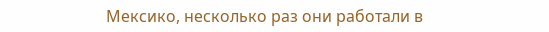Мексико, несколько раз они работали в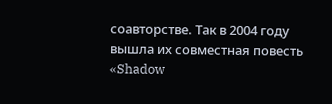соавторстве. Так в 2004 году вышла их совместная повесть «Shadow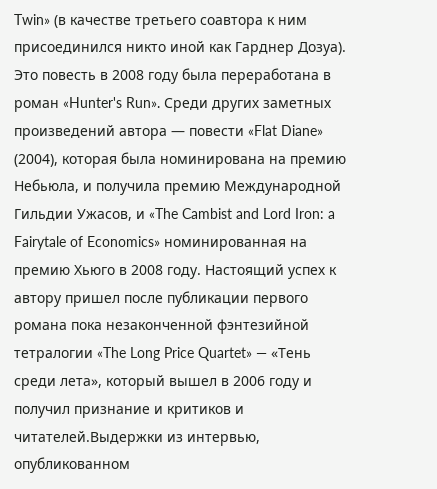Twin» (в качестве третьего соавтора к ним присоединился никто иной как Гарднер Дозуа). Это повесть в 2008 году была переработана в роман «Hunter's Run». Среди других заметных произведений автора — повести «Flat Diane» (2004), которая была номинирована на премию Небьюла, и получила премию Международной Гильдии Ужасов, и «The Cambist and Lord Iron: a Fairytale of Economics» номинированная на премию Хьюго в 2008 году. Настоящий успех к автору пришел после публикации первого романа пока незаконченной фэнтезийной тетралогии «The Long Price Quartet» — «Тень среди лета», который вышел в 2006 году и получил признание и критиков и читателей.Выдержки из интервью, опубликованном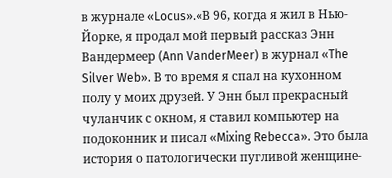в журнале «Locus».«В 96, когда я жил в Нью-Йорке, я продал мой первый рассказ Энн Вандермеер (Ann VanderMeer) в журнал «The Silver Web». В то время я спал на кухонном полу у моих друзей. У Энн был прекрасный чуланчик с окном, я ставил компьютер на подоконник и писал «Mixing Rebecca». Это была история о патологически пугливой женщине-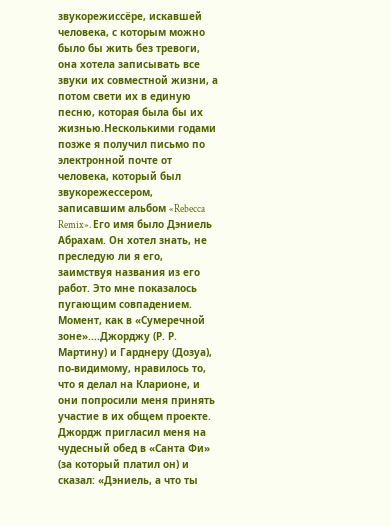звукорежиссёре, искавшей человека, с которым можно было бы жить без тревоги, она хотела записывать все звуки их совместной жизни, а потом свети их в единую песню, которая была бы их жизнью.Несколькими годами позже я получил письмо по электронной почте от человека, который был звукорежессером, записавшим альбом «Rebecca Remix». Его имя было Дэниель Абрахам. Он хотел знать, не преследую ли я его, заимствуя названия из его работ. Это мне показалось пугающим совпадением. Момент, как в «Сумеречной зоне»....Джорджу (Р. Р. Мартину) и Гарднеру (Дозуа), по-видимому, нравилось то, что я делал на Кларионе, и они попросили меня принять участие в их общем проекте. Джордж пригласил меня на чудесный обед в «Санта Фи» (за который платил он) и сказал: «Дэниель, а что ты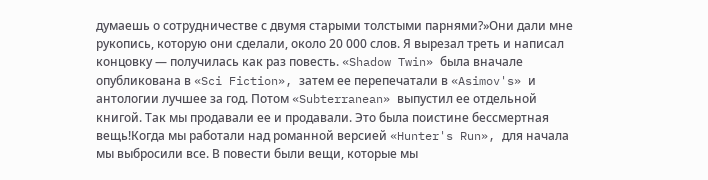думаешь о сотрудничестве с двумя старыми толстыми парнями?»Они дали мне рукопись, которую они сделали, около 20 000 слов. Я вырезал треть и написал концовку — получилась как раз повесть. «Shadow Twin» была вначале опубликована в «Sci Fiction», затем ее перепечатали в «Asimov's» и антологии лучшее за год. Потом «Subterranean» выпустил ее отдельной книгой. Так мы продавали ее и продавали. Это была поистине бессмертная вещь!Когда мы работали над романной версией «Hunter's Run», для начала мы выбросили все. В повести были вещи, которые мы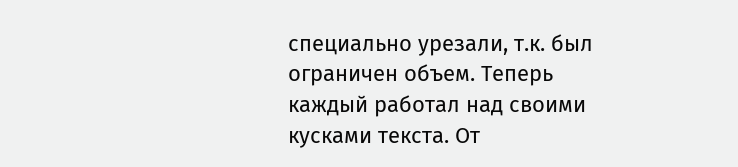специально урезали, т.к. был ограничен объем. Теперь каждый работал над своими кусками текста. От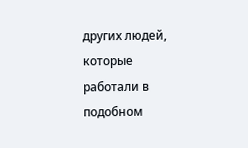других людей, которые работали в подобном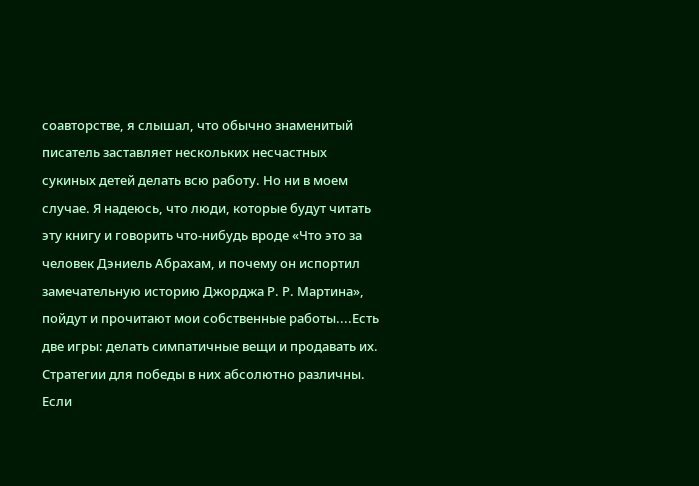соавторстве, я слышал, что обычно знаменитый писатель заставляет нескольких несчастных сукиных детей делать всю работу. Но ни в моем случае. Я надеюсь, что люди, которые будут читать эту книгу и говорить что-нибудь вроде «Что это за человек Дэниель Абрахам, и почему он испортил замечательную историю Джорджа Р. Р. Мартина», пойдут и прочитают мои собственные работы....Есть две игры: делать симпатичные вещи и продавать их. Стратегии для победы в них абсолютно различны. Если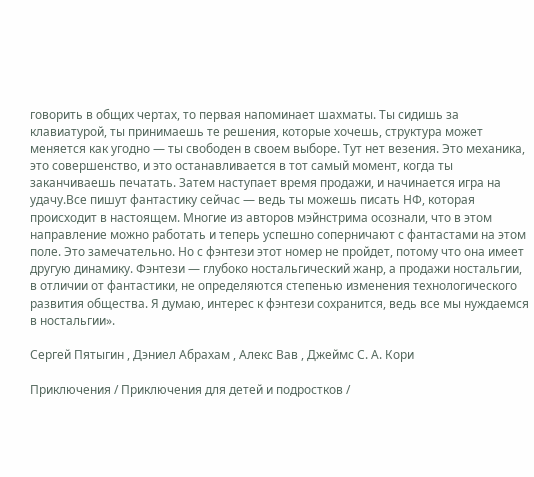говорить в общих чертах, то первая напоминает шахматы. Ты сидишь за клавиатурой, ты принимаешь те решения, которые хочешь, структура может меняется как угодно — ты свободен в своем выборе. Тут нет везения. Это механика, это совершенство, и это останавливается в тот самый момент, когда ты заканчиваешь печатать. Затем наступает время продажи, и начинается игра на удачу.Все пишут фантастику сейчас — ведь ты можешь писать НФ, которая происходит в настоящем. Многие из авторов мэйнстрима осознали, что в этом направление можно работать и теперь успешно соперничают с фантастами на этом поле. Это замечательно. Но с фэнтези этот номер не пройдет, потому что она имеет другую динамику. Фэнтези — глубоко ностальгический жанр, а продажи ностальгии, в отличии от фантастики, не определяются степенью изменения технологического развития общества. Я думаю, интерес к фэнтези сохранится, ведь все мы нуждаемся в ностальгии».

Сергей Пятыгин , Дэниел Абрахам , Алекс Вав , Джеймс С. А. Кори

Приключения / Приключения для детей и подростков /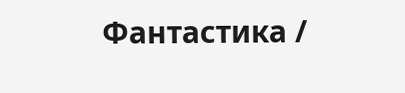Фантастика /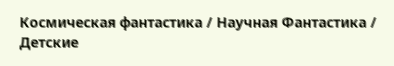Космическая фантастика / Научная Фантастика / Детские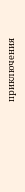приключения